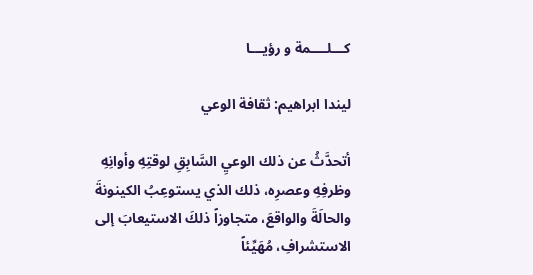كـــلــــمة و رؤيـــا

ليندا ابراهيم: ثقافة الوعي

أتحدَّثُ عن ذلك الوعيِ السَّابِقِ لوقتِهِ وأوانِهِ وظرفِهِ وعصرِه، ذلك الذي يستوعِبُ الكينونةَ والحالَةَ والواقعَ، متجاوزاً ذلكَ الاستيعابَ إلى الاستشرافِ، مُهَيِّئاً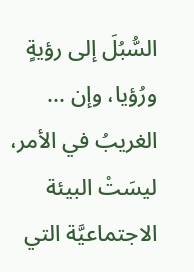السُّبُلَ إلى رؤيةٍ ورُؤيا، وإن ...
الغريبُ في الأمر، ليسَتْ البيئة الاجتماعيَّة التي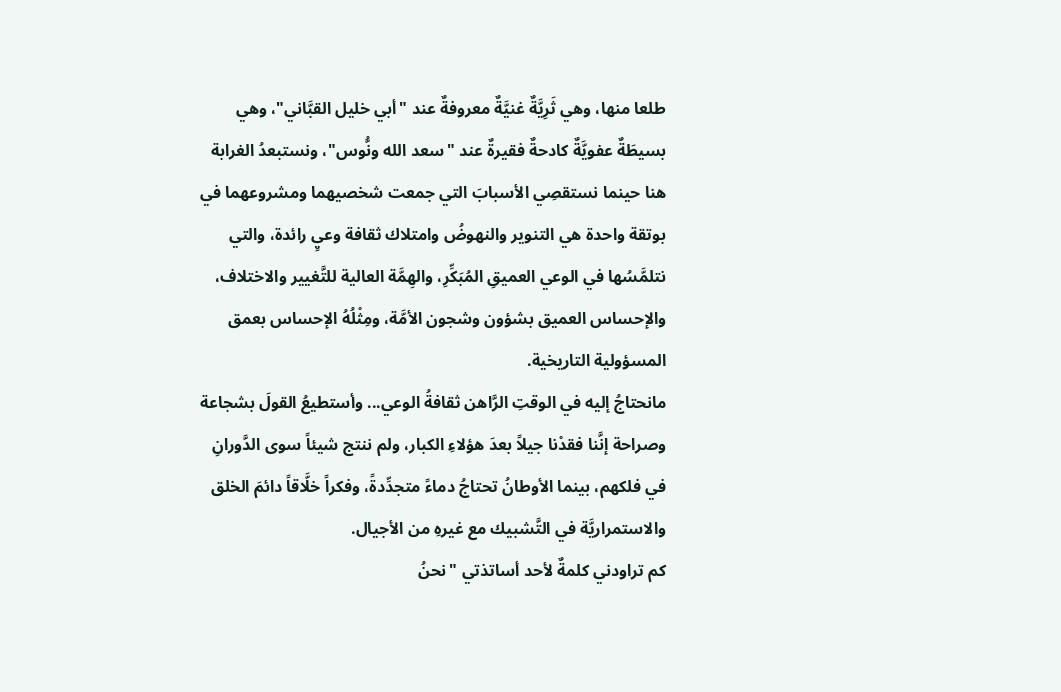طلعا منها، وهي ثَرِيَّةٌ غنيَّةٌ معروفةٌ عند "أبي خليل القبَّاني"، وهي بسيطَةٌ عفويَّةٌ كادحةٌ فقيرةٌ عند "سعد الله ونُّوس"، ونستبعدُ الغرابة هنا حينما نستقصِي الأسبابَ التي جمعت شخصيهما ومشروعهما في بوتقة واحدة هي التنوير والنهوضُ وامتلاك ثقافة وعيٍ رائدة، والتي نتلمَّسُها في الوعي العميقِ المُبَكِّرِ، والهِمَّة العالية للتَّغيير والاختلاف، والإحساس العميق بشؤون وشجون الأمَّة، ومِثْلُهُ الإحساس بعمق المسؤولية التاريخية.
مانحتاجُ إليه في الوقتِ الرَّاهن ثقافةُ الوعي... وأستطيعُ القولَ بشجاعة وصراحة إنَّنا فقدْنا جيلاً بعدَ هؤلاءِ الكبار، ولم ننتج شيئاً سوى الدَّورانِ في فلكهم، بينما الأوطانُ تحتاجُ دماءً متجدِّدةً، وفكراً خلَّاقاً دائمَ الخلق والاستمراريَّة في التَّشبيك مع غيرهِ من الأجيال.
كم تراودني كلمةٌ لأحد أساتذتي "نحنُ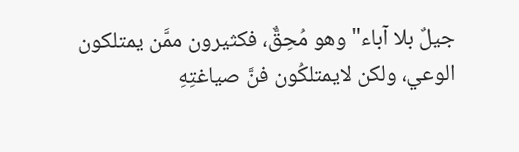جيلٌ بلا آباء" وهو مُحِقٌّ، فكثيرون ممَّن يمتلكون الوعي، ولكن لايمتلكُون فنَّ صياغتِهِ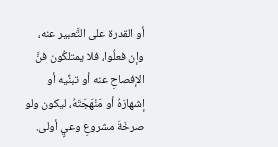أو القدرة على التَّعبير عنه، وإن فعلُوا، فلا يمتلكُون فنَّ الإفصاحِ عنه أو تبنِّيه أو إشهارَهُ أو مَنْهَجَتَهُ، ليكون ولو صرخَةَ مشروعِ وعيٍ أولى.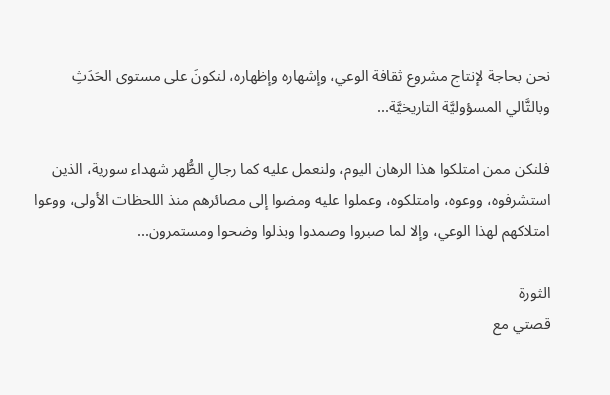نحن بحاجة لإنتاج مشروع ثقافة الوعي، وإشهاره وإظهاره، لنكونَ على مستوى الحَدَثِ وبالتَّالي المسؤوليَّة التاريخيَّة...

فلنكن ممن امتلكوا هذا الرهان اليوم، ولنعمل عليه كما رجالِ الطُّهر شهداء سورية، الذين استشرفوه، ووعوه، وامتلكوه، وعملوا عليه ومضوا إلى مصائرهم منذ اللحظات الأولى، ووعوا امتلاكهم لهذا الوعي، وإلا لما صبروا وصمدوا وبذلوا وضحوا ومستمرون...

الثورة
قصتي مع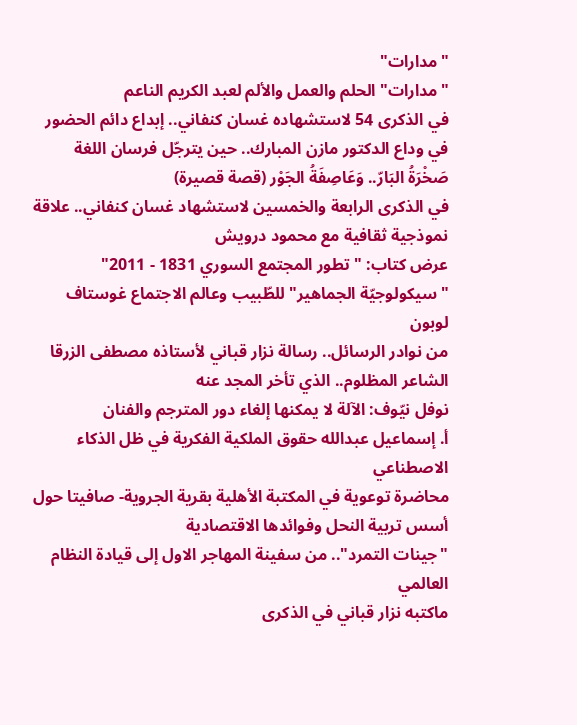"مدارات"
"مدارات" الحلم والعمل والألم لعبد الكريم الناعم
في الذكرى 54 لاستشهاده غسان كنفاني.. إبداع دائم الحضور
في وداع الدكتور مازن المبارك.. حين يترجّل فرسان اللغة
صَخْرَةُ البَارّ.. وَعَاصِفَةُ الجَوْر (قصة قصيرة)
في الذكرى الرابعة والخمسين لاستشهاد غسان كنفاني.. علاقة نموذجية ثقافية مع محمود درويش
عرض كتاب: "تطور المجتمع السوري 1831 - 2011"
"سيكولوجيّة الجماهير" للطّبيب وعالم الاجتماع غوستاف لوبون
من نوادر الرسائل.. رسالة نزار قباني لأستاذه مصطفى الزرقا
الشاعر المظلوم.. الذي تأخر المجد عنه
نوفل نيّوف: الآلة لا يمكنها إلغاء دور المترجم والفنان
أ. إسماعيل عبدالله حقوق الملكية الفكرية في ظل الذكاء الاصطناعي
محاضرة توعوية في المكتبة الأهلية بقرية الجروية- صافيتا حول أسس تربية النحل وفوائدها الاقتصادية
"جينات التمرد".. من سفينة المهاجر الاول إلى قيادة النظام العالمي
ماكتبه نزار قباني في الذكرى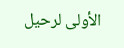الأولى لرحيل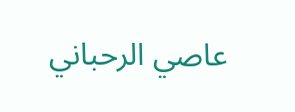عاصي الرحباني